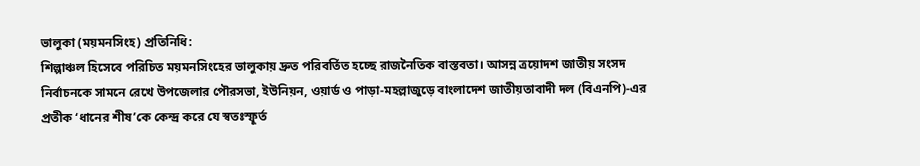ভালুকা (ময়মনসিংহ) প্রতিনিধি:
শিল্পাঞ্চল হিসেবে পরিচিত ময়মনসিংহের ভালুকায় দ্রুত পরিবর্তিত হচ্ছে রাজনৈতিক বাস্তবতা। আসন্ন ত্রয়োদশ জাতীয় সংসদ নির্বাচনকে সামনে রেখে উপজেলার পৌরসভা, ইউনিয়ন, ওয়ার্ড ও পাড়া-মহল্লাজুড়ে বাংলাদেশ জাতীয়তাবাদী দল (বিএনপি)-এর প্রতীক ‘ধানের শীষ’কে কেন্দ্র করে যে স্বতঃস্ফূর্ত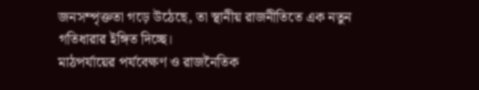জনসম্পৃক্ততা গড়ে উঠেছে, তা স্থানীয় রাজনীতিতে এক নতুন গতিধারার ইঙ্গিত দিচ্ছে।
মাঠপর্যায়ের পর্যবেক্ষণ ও রাজনৈতিক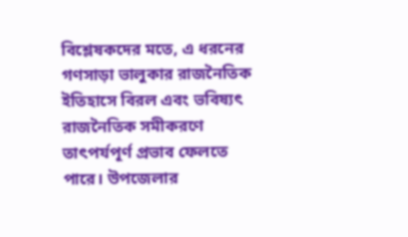বিশ্লেষকদের মতে, এ ধরনের গণসাড়া ভালুকার রাজনৈতিক ইতিহাসে বিরল এবং ভবিষ্যৎ রাজনৈতিক সমীকরণে তাৎপর্যপূর্ণ প্রভাব ফেলতে পারে। উপজেলার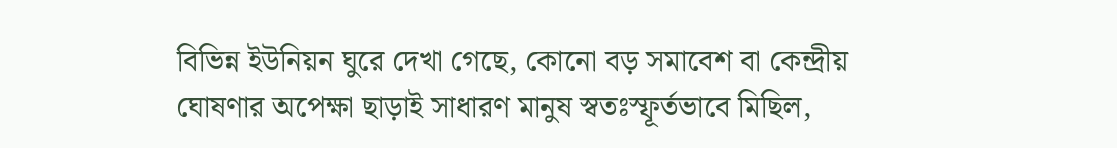বিভিন্ন ইউনিয়ন ঘুরে দেখা গেছে, কোনো বড় সমাবেশ বা কেন্দ্রীয় ঘোষণার অপেক্ষা ছাড়াই সাধারণ মানুষ স্বতঃস্ফূর্তভাবে মিছিল,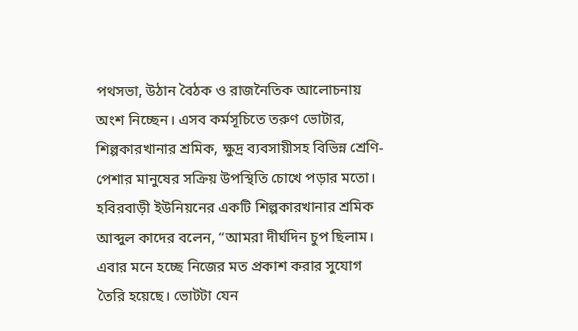পথসভা, উঠান বৈঠক ও রাজনৈতিক আলোচনায় অংশ নিচ্ছেন। এসব কর্মসূচিতে তরুণ ভোটার, শিল্পকারখানার শ্রমিক, ক্ষুদ্র ব্যবসায়ীসহ বিভিন্ন শ্রেণি-পেশার মানুষের সক্রিয় উপস্থিতি চোখে পড়ার মতো।
হবিরবাড়ী ইউনিয়নের একটি শিল্পকারখানার শ্রমিক আব্দুল কাদের বলেন, “আমরা দীর্ঘদিন চুপ ছিলাম। এবার মনে হচ্ছে নিজের মত প্রকাশ করার সুযোগ তৈরি হয়েছে। ভোটটা যেন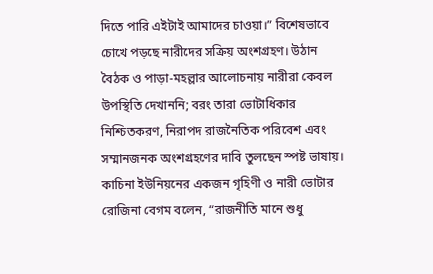দিতে পারি এইটাই আমাদের চাওয়া।” বিশেষভাবে চোখে পড়ছে নারীদের সক্রিয় অংশগ্রহণ। উঠান বৈঠক ও পাড়া-মহল্লার আলোচনায় নারীরা কেবল উপস্থিতি দেখাননি; বরং তারা ভোটাধিকার নিশ্চিতকরণ, নিরাপদ রাজনৈতিক পরিবেশ এবং সম্মানজনক অংশগ্রহণের দাবি তুলছেন স্পষ্ট ভাষায়। কাচিনা ইউনিয়নের একজন গৃহিণী ও নারী ভোটার রোজিনা বেগম বলেন, “রাজনীতি মানে শুধু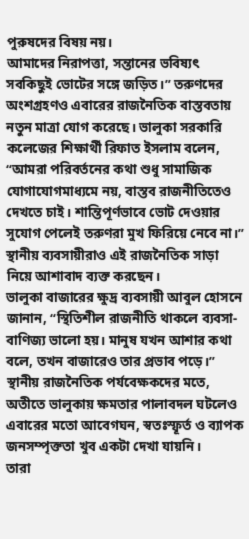পুরুষদের বিষয় নয়।
আমাদের নিরাপত্তা, সন্তানের ভবিষ্যৎ সবকিছুই ভোটের সঙ্গে জড়িত।” তরুণদের অংশগ্রহণও এবারের রাজনৈতিক বাস্তবতায় নতুন মাত্রা যোগ করেছে। ভালুকা সরকারি কলেজের শিক্ষার্থী রিফাত ইসলাম বলেন, “আমরা পরিবর্তনের কথা শুধু সামাজিক যোগাযোগমাধ্যমে নয়, বাস্তব রাজনীতিতেও দেখতে চাই। শান্তিপূর্ণভাবে ভোট দেওয়ার সুযোগ পেলেই তরুণরা মুখ ফিরিয়ে নেবে না।” স্থানীয় ব্যবসায়ীরাও এই রাজনৈতিক সাড়া নিয়ে আশাবাদ ব্যক্ত করছেন।
ভালুকা বাজারের ক্ষুদ্র ব্যবসায়ী আবুল হোসনে জানান, “স্থিতিশীল রাজনীতি থাকলে ব্যবসা-বাণিজ্য ভালো হয়। মানুষ যখন আশার কথা বলে, তখন বাজারেও তার প্রভাব পড়ে।” স্থানীয় রাজনৈতিক পর্যবেক্ষকদের মতে, অতীতে ভালুকায় ক্ষমতার পালাবদল ঘটলেও এবারের মতো আবেগঘন, স্বতঃস্ফূর্ত ও ব্যাপক জনসম্পৃক্ততা খুব একটা দেখা যায়নি।
তারা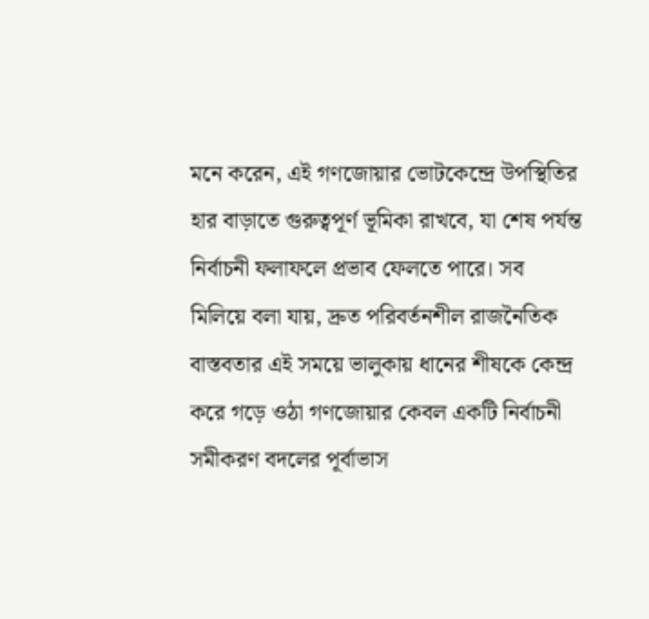মনে করেন, এই গণজোয়ার ভোটকেন্দ্রে উপস্থিতির হার বাড়াতে গুরুত্বপূর্ণ ভূমিকা রাখবে, যা শেষ পর্যন্ত নির্বাচনী ফলাফলে প্রভাব ফেলতে পারে। সব মিলিয়ে বলা যায়, দ্রুত পরিবর্তনশীল রাজনৈতিক বাস্তবতার এই সময়ে ভালুকায় ধানের শীষকে কেন্দ্র করে গড়ে ওঠা গণজোয়ার কেবল একটি নির্বাচনী সমীকরণ বদলের পূর্বাভাস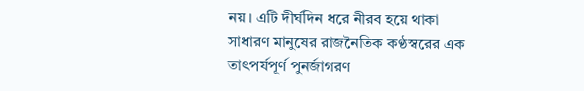নয়। এটি দীর্ঘদিন ধরে নীরব হয়ে থাকা সাধারণ মানুষের রাজনৈতিক কণ্ঠস্বরের এক তাৎপর্যপূর্ণ পুনর্জাগরণ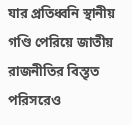যার প্রতিধ্বনি স্থানীয় গণ্ডি পেরিয়ে জাতীয় রাজনীতির বিস্তৃত পরিসরেও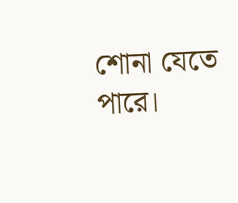শোনা যেতে পারে।